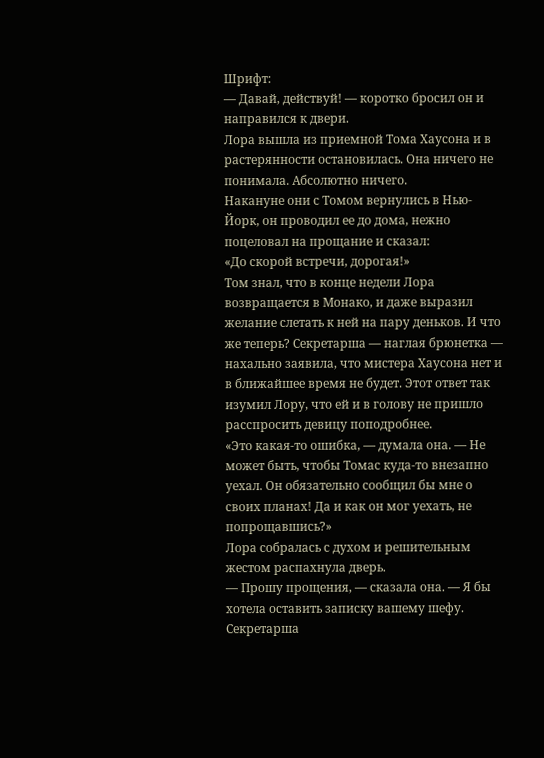Шрифт:
— Давай, действуй! — коротко бросил он и направился к двери.
Лора вышла из приемной Тома Хаусона и в растерянности остановилась. Она ничего не понимала. Абсолютно ничего.
Накануне они с Томом вернулись в Нью-Йорк, он проводил ее до дома, нежно поцеловал на прощание и сказал:
«До скорой встречи, дорогая!»
Том знал, что в конце недели Лора возвращается в Монако, и даже выразил желание слетать к ней на пару деньков. И что же теперь? Секретарша — наглая брюнетка — нахально заявила, что мистера Хаусона нет и в ближайшее время не будет. Этот ответ так изумил Лору, что ей и в голову не пришло расспросить девицу поподробнее.
«Это какая-то ошибка, — думала она. — Не может быть, чтобы Томас куда-то внезапно уехал. Он обязательно сообщил бы мне о своих планах! Да и как он мог уехать, не попрощавшись?»
Лора собралась с духом и решительным жестом распахнула дверь.
— Прошу прощения, — сказала она. — Я бы хотела оставить записку вашему шефу.
Секретарша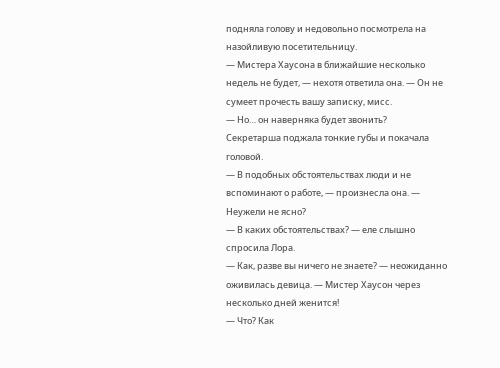подняла голову и недовольно посмотрела на назойливую посетительницу.
— Мистера Хаусона в ближайшие несколько недель не будет, — нехотя ответила она. — Он не сумеет прочесть вашу записку, мисс.
— Но… он наверняка будет звонить?
Секретарша поджала тонкие губы и покачала головой.
— В подобных обстоятельствах люди и не вспоминают о работе, — произнесла она. — Неужели не ясно?
— В каких обстоятельствах? — еле слышно спросила Лора.
— Как, разве вы ничего не знаете? — неожиданно оживилась девица. — Мистер Хаусон через несколько дней женится!
— Что? Как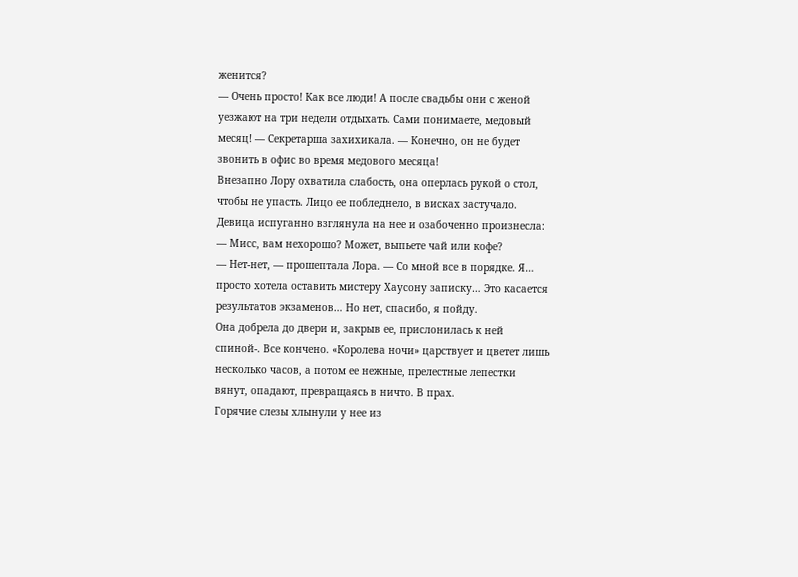женится?
— Очень просто! Как все люди! А после свадьбы они с женой уезжают на три недели отдыхать. Сами понимаете, медовый месяц! — Секретарша захихикала. — Конечно, он не будет звонить в офис во время медового месяца!
Внезапно Лору охватила слабость, она оперлась рукой о стол, чтобы не упасть. Лицо ее побледнело, в висках застучало.
Девица испуганно взглянула на нее и озабоченно произнесла:
— Мисс, вам нехорошо? Может, выпьете чай или кофе?
— Нет-нет, — прошептала Лора. — Со мной все в порядке. Я… просто хотела оставить мистеру Хаусону записку… Это касается результатов экзаменов… Но нет, спасибо, я пойду.
Она добрела до двери и, закрыв ее, прислонилась к ней спиной-. Все кончено. «Королева ночи» царствует и цветет лишь несколько часов, а потом ее нежные, прелестные лепестки вянут, опадают, превращаясь в ничто. В прах.
Горячие слезы хлынули у нее из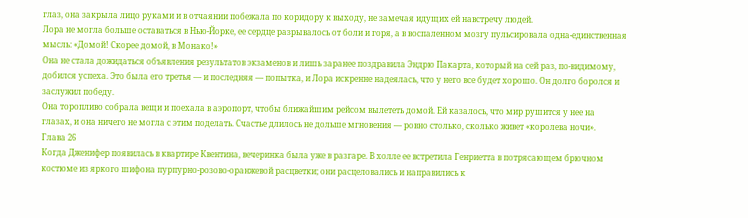глаз, она закрыла лицо руками и в отчаянии побежала по коридору к выходу, не замечая идущих ей навстречу людей.
Лора не могла больше оставаться в Нью-Йорке, ее сердце разрывалось от боли и горя, а в воспаленном мозгу пульсировала одна-единственная мысль: «Домой! Скорее домой, в Монако!»
Она не стала дожидаться объявления результатов экзаменов и лишь заранее поздравила Эндрю Пакарта, который на сей раз, по-видимому, добился успеха. Это была его третья — и последняя — попытка, и Лора искренне надеялась, что у него все будет хорошо. Он долго боролся и заслужил победу.
Она торопливо собрала вещи и поехала в аэропорт, чтобы ближайшим рейсом вылететь домой. Ей казалось, что мир рушится у нее на глазах, и она ничего не могла с этим поделать. Счастье длилось не дольше мгновения — ровно столько, сколько живет «королева ночи».
Глава 26
Когда Дженифер появилась в квартире Квентина, вечеринка была уже в разгаре. В холле ее встретила Генриетта в потрясающем брючном костюме из яркого шифона пурпурно-розово-оранжевой расцветки; они расцеловались и направились к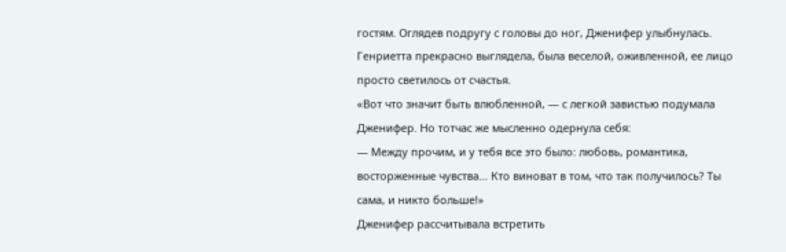гостям. Оглядев подругу с головы до ног, Дженифер улыбнулась. Генриетта прекрасно выглядела, была веселой, оживленной, ее лицо просто светилось от счастья.
«Вот что значит быть влюбленной, — с легкой завистью подумала Дженифер. Но тотчас же мысленно одернула себя:
— Между прочим, и у тебя все это было: любовь, романтика, восторженные чувства… Кто виноват в том, что так получилось? Ты сама, и никто больше!»
Дженифер рассчитывала встретить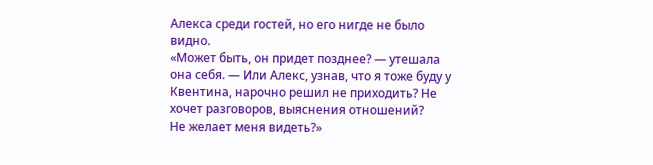Алекса среди гостей, но его нигде не было видно.
«Может быть, он придет позднее? — утешала она себя. — Или Алекс, узнав, что я тоже буду у Квентина, нарочно решил не приходить? Не хочет разговоров, выяснения отношений?
Не желает меня видеть?»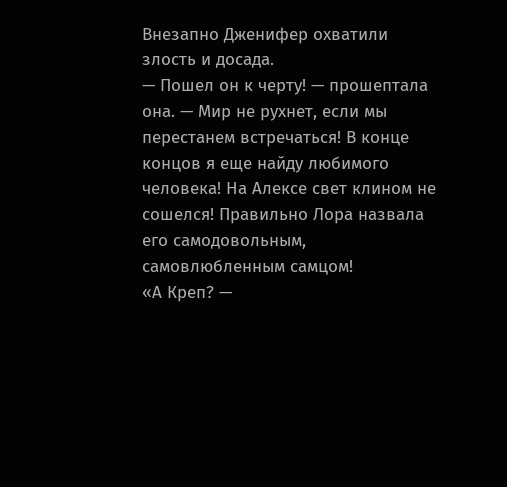Внезапно Дженифер охватили злость и досада.
— Пошел он к черту! — прошептала она. — Мир не рухнет, если мы перестанем встречаться! В конце концов я еще найду любимого человека! На Алексе свет клином не сошелся! Правильно Лора назвала его самодовольным, самовлюбленным самцом!
«А Креп? —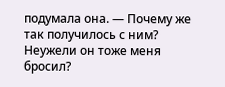подумала она. — Почему же так получилось с ним? Неужели он тоже меня бросил?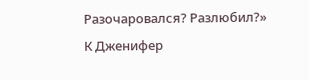Разочаровался? Разлюбил?»
К Дженифер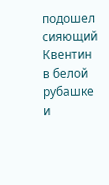подошел сияющий Квентин в белой рубашке и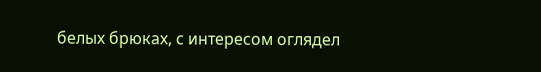белых брюках, с интересом оглядел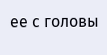ее с головы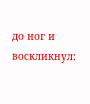до ног и воскликнул: